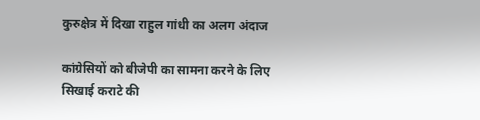कुरुक्षेत्र में दिखा राहुल गांधी का अलग अंदाज

कांग्रेसियों को बीजेपी का सामना करने के लिए सिखाई कराटे की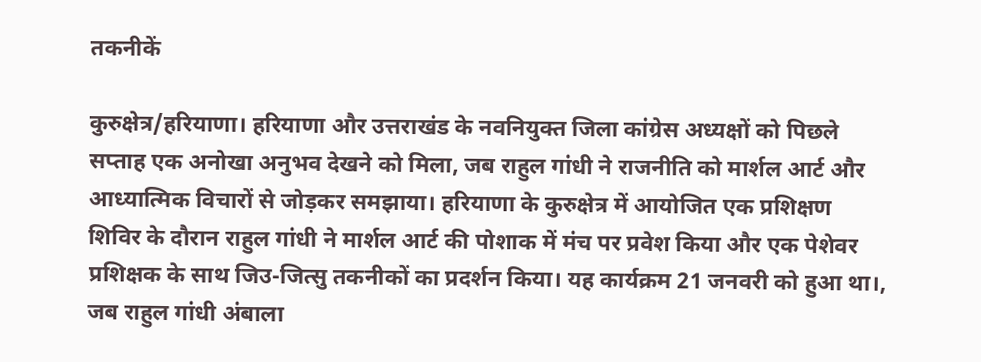तकनीकें

कुरुक्षेत्र/हरियाणा। हरियाणा और उत्तराखंड के नवनियुक्त जिला कांग्रेस अध्यक्षों को पिछले सप्ताह एक अनोखा अनुभव देखने को मिला, जब राहुल गांधी ने राजनीति को मार्शल आर्ट और आध्यात्मिक विचारों से जोड़कर समझाया। हरियाणा के कुरुक्षेत्र में आयोजित एक प्रशिक्षण शिविर के दौरान राहुल गांधी ने मार्शल आर्ट की पोशाक में मंच पर प्रवेश किया और एक पेशेवर प्रशिक्षक के साथ जिउ-जित्सु तकनीकों का प्रदर्शन किया। यह कार्यक्रम 21 जनवरी को हुआ था।, जब राहुल गांधी अंबाला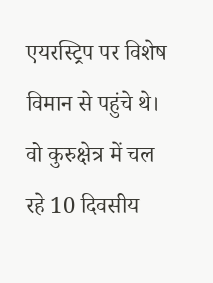एयरस्ट्रिप पर विशेष विमान से पहुंचे थे। वो कुरुक्षेत्र में चल रहे 10 दिवसीय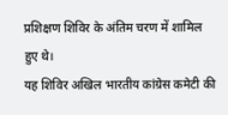प्रशिक्षण शिविर के अंतिम चरण में शामिल हुए थे।
यह शिविर अखिल भारतीय कांग्रेस कमेटी की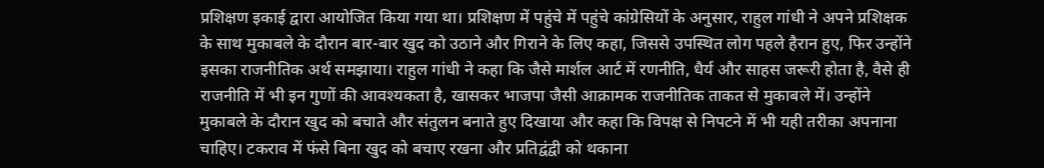प्रशिक्षण इकाई द्वारा आयोजित किया गया था। प्रशिक्षण में पहुंचे में पहुंचे कांग्रेसियों के अनुसार, राहुल गांधी ने अपने प्रशिक्षक के साथ मुकाबले के दौरान बार-बार खुद को उठाने और गिराने के लिए कहा, जिससे उपस्थित लोग पहले हैरान हुए, फिर उन्होंने इसका राजनीतिक अर्थ समझाया। राहुल गांधी ने कहा कि जैसे मार्शल आर्ट में रणनीति, धैर्य और साहस जरूरी होता है, वैसे ही राजनीति में भी इन गुणों की आवश्यकता है, खासकर भाजपा जैसी आक्रामक राजनीतिक ताकत से मुकाबले में। उन्होंने मुकाबले के दौरान खुद को बचाते और संतुलन बनाते हुए दिखाया और कहा कि विपक्ष से निपटने में भी यही तरीका अपनाना चाहिए। टकराव में फंसे बिना खुद को बचाए रखना और प्रतिद्वंद्वी को थकाना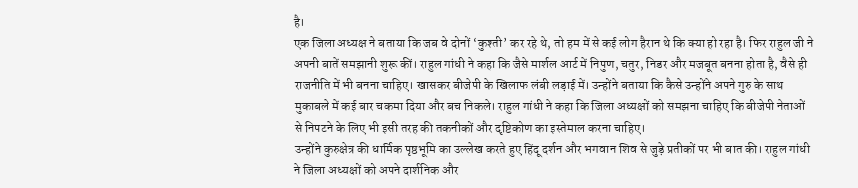है।
एक जिला अध्यक्ष ने बताया कि जब वे दोनों ‘कुश्ती’ कर रहे थे, तो हम में से कई लोग हैरान थे कि क्या हो रहा है। फिर राहुल जी ने अपनी बातें समझानी शुरू कीं। राहुल गांधी ने कहा कि जैसे मार्शल आर्ट में निपुण, चतुर, निडर और मजबूत बनना होता है, वैसे ही राजनीति में भी बनना चाहिए। खासकर बीजेपी के खिलाफ लंबी लड़ाई में। उन्होंने बताया कि कैसे उन्होंने अपने गुरु के साथ मुकाबले में कई बार चकमा दिया और बच निकले। राहुल गांधी ने कहा कि जिला अध्यक्षों को समझना चाहिए कि बीजेपी नेताओं से निपटने के लिए भी इसी तरह की तकनीकों और दृष्टिकोण का इस्तेमाल करना चाहिए।
उन्होंने कुरुक्षेत्र की धार्मिक पृष्ठभूमि का उल्लेख करते हुए हिंदू दर्शन और भगवान शिव से जुड़े प्रतीकों पर भी बात की। राहुल गांधी ने जिला अध्यक्षों को अपने दार्शनिक और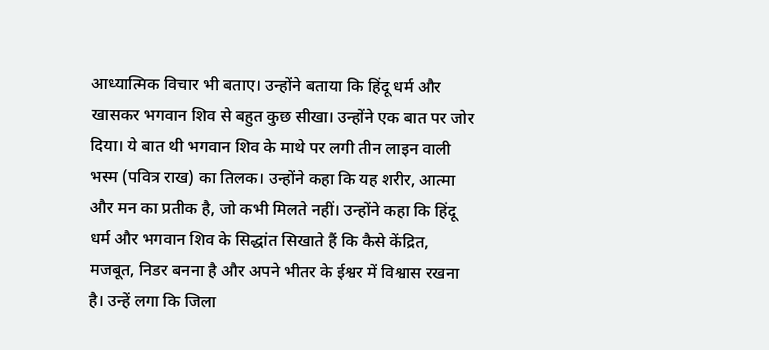आध्यात्मिक विचार भी बताए। उन्होंने बताया कि हिंदू धर्म और खासकर भगवान शिव से बहुत कुछ सीखा। उन्होंने एक बात पर जोर दिया। ये बात थी भगवान शिव के माथे पर लगी तीन लाइन वाली भस्म (पवित्र राख) का तिलक। उन्होंने कहा कि यह शरीर, आत्मा और मन का प्रतीक है, जो कभी मिलते नहीं। उन्होंने कहा कि हिंदू धर्म और भगवान शिव के सिद्धांत सिखाते हैं कि कैसे केंद्रित, मजबूत, निडर बनना है और अपने भीतर के ईश्वर में विश्वास रखना है। उन्हें लगा कि जिला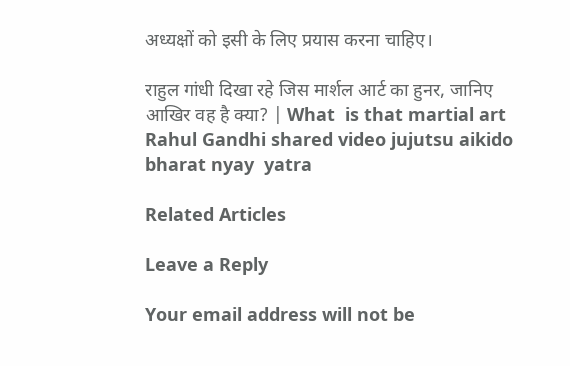अध्यक्षों को इसी के लिए प्रयास करना चाहिए।

राहुल गांधी दिखा रहे जिस मार्शल आर्ट का हुनर, जानिए आखिर वह है क्या? | What  is that martial art Rahul Gandhi shared video jujutsu aikido bharat nyay  yatra

Related Articles

Leave a Reply

Your email address will not be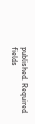published. Required fields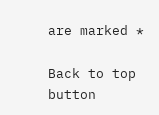are marked *

Back to top button